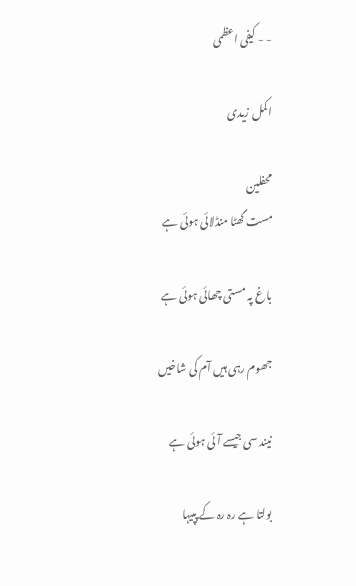- - کیفی اعظمی

اکمل زیدی

محفلین
مست گھٹا منڈلائی ہوئی ہے

باغ پہ مستی چھائی ہوئی ہے

جھوم رہی ہیں آم کی شاخیں

نیند سی جیسے آئی ہوئی ہے

بولتا ہے رہ رہ کے پپیہا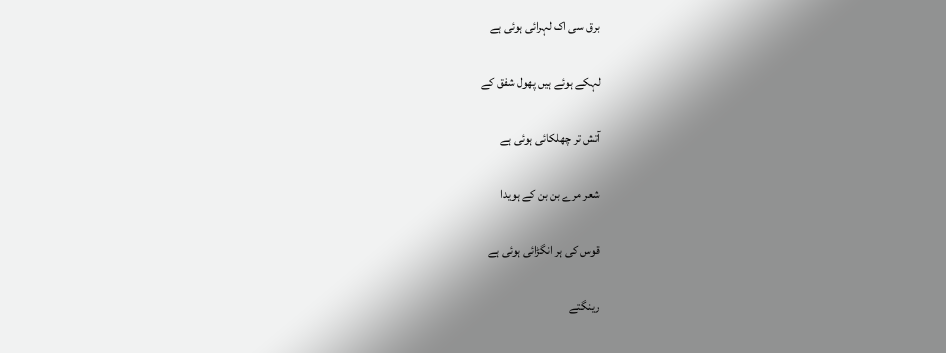برق سی اک لہرائی ہوئی ہے

لہکے ہوئے ہیں پھول شفق کے

آتش تر چھلکائی ہوئی ہے

شعر مرے بن بن کے ہویدا

قوس کی ہر انگڑائی ہوئی ہے

رینگتے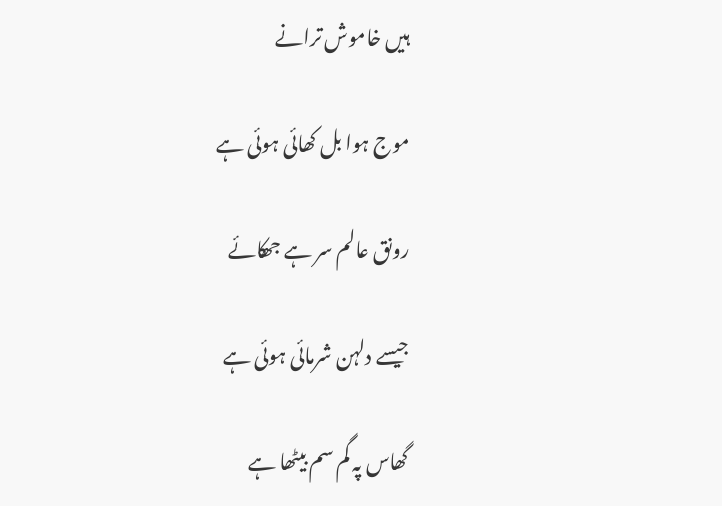ہیں خاموش ترانے

موج ہوا بل کھائی ہوئی ہے

رونق عالم سر ہے جھکائے

جیسے دلہن شرمائی ہوئی ہے

گھاس پہ گم سم بیٹھا ہے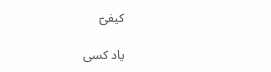کیفیؔ

یاد کسی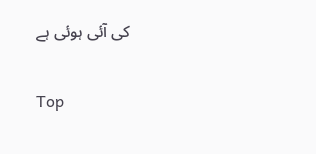کی آئی ہوئی ہے

Top